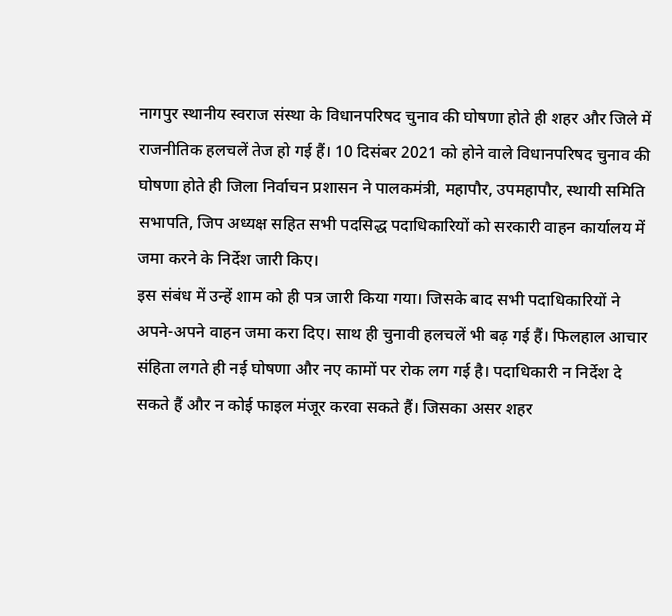नागपुर स्थानीय स्वराज संस्था के विधानपरिषद चुनाव की घोषणा होते ही शहर और जिले में राजनीतिक हलचलें तेज हो गई हैं। 10 दिसंबर 2021 को होने वाले विधानपरिषद चुनाव की घोषणा होते ही जिला निर्वाचन प्रशासन ने पालकमंत्री, महापौर, उपमहापौर, स्थायी समिति सभापति, जिप अध्यक्ष सहित सभी पदसिद्ध पदाधिकारियों को सरकारी वाहन कार्यालय में जमा करने के निर्देश जारी किए।
इस संबंध में उन्हें शाम को ही पत्र जारी किया गया। जिसके बाद सभी पदाधिकारियों ने अपने-अपने वाहन जमा करा दिए। साथ ही चुनावी हलचलें भी बढ़ गई हैं। फिलहाल आचार संहिता लगते ही नई घोषणा और नए कामों पर रोक लग गई है। पदाधिकारी न निर्देश दे सकते हैं और न कोई फाइल मंजूर करवा सकते हैं। जिसका असर शहर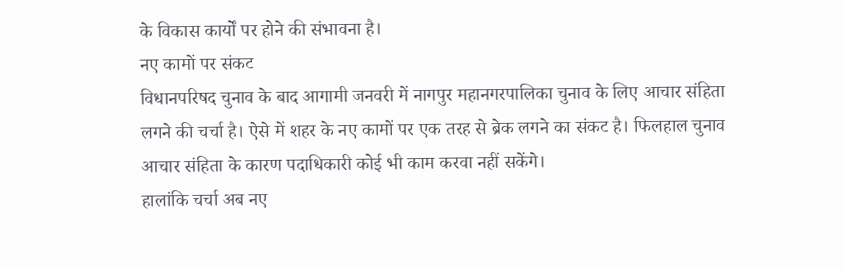के विकास कार्यों पर होने की संभावना है।
नए कामों पर संकट
विधानपरिषद चुनाव के बाद आगामी जनवरी में नागपुर महानगरपालिका चुनाव के लिए आचार संहिता लगने की चर्चा है। ऐसे में शहर के नए कामों पर एक तरह से ब्रेक लगने का संकट है। फिलहाल चुनाव आचार संहिता के कारण पदाधिकारी कोई भी काम करवा नहीं सकेंगे।
हालांकि चर्चा अब नए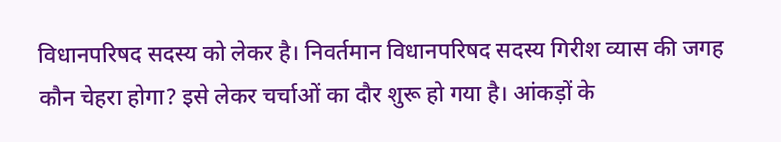विधानपरिषद सदस्य को लेकर है। निवर्तमान विधानपरिषद सदस्य गिरीश व्यास की जगह कौन चेहरा होगा? इसे लेकर चर्चाओं का दौर शुरू हो गया है। आंकड़ों के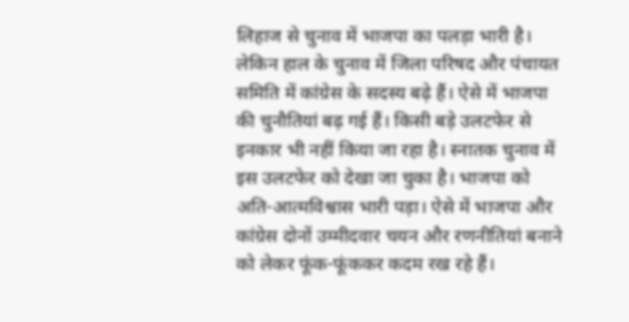लिहाज से चुनाव में भाजपा का पलड़ा भारी है। लेकिन हाल के चुनाव में जिला परिषद और पंचायत समिति में कांग्रेस के सदस्य बढ़े हैं। ऐसे में भाजपा की चुनौतियां बढ़ गई हैं। किसी बड़े उलटफेर से इनकार भी नहीं किया जा रहा है। स्नातक चुनाव में इस उलटफेर को देखा जा चुका है। भाजपा को अति-आत्मविश्वास भारी पड़ा। ऐसे में भाजपा और कांग्रेस दोनों उम्मीदवार चयन और रणनीतियां बनाने को लेकर फूंक-फूंककर कदम रख रहे हैं।